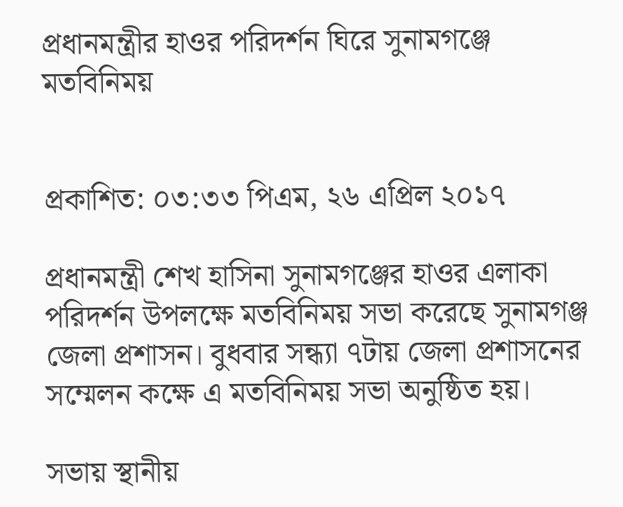প্রধানমন্ত্রীর হাওর পরিদর্শন ঘিরে সুনামগঞ্জে মতবিনিময়


প্রকাশিত: ০৩:৩৩ পিএম, ২৬ এপ্রিল ২০১৭

প্রধানমন্ত্রী শেখ হাসিনা সুনামগঞ্জের হাওর এলাকা পরিদর্শন উপলক্ষে মতবিনিময় সভা করেছে সুনামগঞ্জ জেলা প্রশাসন। বুধবার সন্ধ্যা ৭টায় জেলা প্রশাসনের সম্মেলন কক্ষে এ মতবিনিময় সভা অনুষ্ঠিত হয়।

সভায় স্থানীয়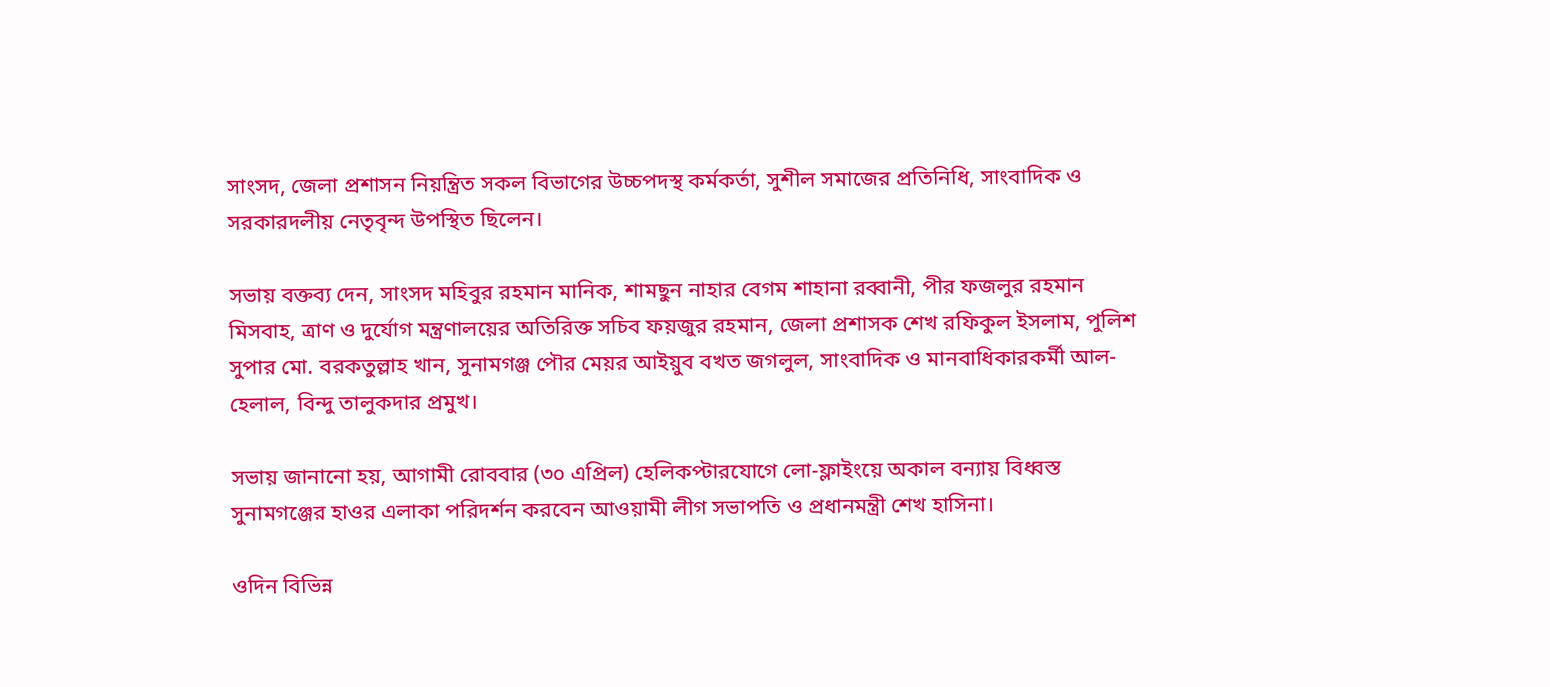সাংসদ, জেলা প্রশাসন নিয়ন্ত্রিত সকল বিভাগের উচ্চপদস্থ কর্মকর্তা, সুশীল সমাজের প্রতিনিধি, সাংবাদিক ও সরকারদলীয় নেতৃবৃন্দ উপস্থিত ছিলেন।

সভায় বক্তব্য দেন, সাংসদ মহিবুর রহমান মানিক, শামছুন নাহার বেগম শাহানা রব্বানী, পীর ফজলুর রহমান মিসবাহ, ত্রাণ ও দুর্যোগ মন্ত্রণালয়ের অতিরিক্ত সচিব ফয়জুর রহমান, জেলা প্রশাসক শেখ রফিকুল ইসলাম, পুলিশ সুপার মো. বরকতুল্লাহ খান, সুনামগঞ্জ পৌর মেয়র আইয়ুব বখত জগলুল, সাংবাদিক ও মানবাধিকারকর্মী আল-হেলাল, বিন্দু তালুকদার প্রমুখ।

সভায় জানানো হয়, আগামী রোববার (৩০ এপ্রিল) হেলিকপ্টারযোগে লো-ফ্লাইংয়ে অকাল বন্যায় বিধ্বস্ত সুনামগঞ্জের হাওর এলাকা পরিদর্শন করবেন আওয়ামী লীগ সভাপতি ও প্রধানমন্ত্রী শেখ হাসিনা।

ওদিন বিভিন্ন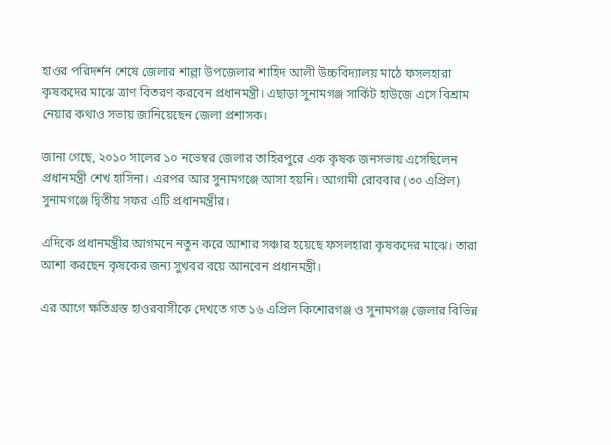হাওর পরিদর্শন শেষে জেলার শাল্লা উপজেলার শাহিদ আলী উচ্চবিদ্যালয় মাঠে ফসলহারা কৃষকদের মাঝে ত্রাণ বিতরণ করবেন প্রধানমন্ত্রী। এছাড়া সুনামগঞ্জ সার্কিট হাউজে এসে বিশ্রাম নেয়ার কথাও সভায় জানিয়েছেন জেলা প্রশাসক।

জানা গেছে, ২০১০ সালের ১০ নভেম্বর জেলার তাহিরপুরে এক কৃষক জনসভায় এসেছিলেন প্রধানমন্ত্রী শেখ হাসিনা। এরপর আর সুনামগঞ্জে আসা হয়নি। আগামী রোববার (৩০ এপ্রিল) সুনামগঞ্জে দ্বিতীয় সফর এটি প্রধানমন্ত্রীর।

এদিকে প্রধানমন্ত্রীর আগমনে নতুন করে আশার সঞ্চার হয়েছে ফসলহারা কৃষকদের মাঝে। তারা আশা করছেন কৃষকের জন্য সুখবর বয়ে আনবেন প্রধানমন্ত্রী।

এর আগে ক্ষতিগ্রস্ত হাওরবাসীকে দেখতে গত ১৬ এপ্রিল কিশোরগঞ্জ ও সুনামগঞ্জ জেলার বিভিন্ন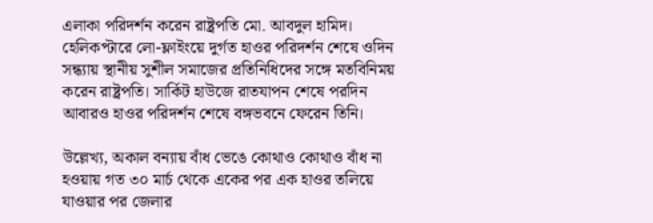এলাকা পরিদর্শন করেন রাষ্ট্রপতি মো. আবদুল হামিদ। হেলিকপ্টারে লো-ফ্লাইংয়ে দুর্গত হাওর পরিদর্শন শেষে ওদিন সন্ধ্যায় স্থানীয় সুশীল সমাজের প্রতিনিধিদের সঙ্গে মতবিনিময় করেন রাষ্ট্রপতি। সার্কিট হাউজে রাতযাপন শেষে পরদিন আবারও হাওর পরিদর্শন শেষে বঙ্গভবনে ফেরেন তিনি।

উল্লেখ্য, অকাল বন্যায় বাঁধ ভেঙে কোথাও কোথাও বাঁধ না হওয়ায় গত ৩০ মার্চ থেকে একের পর এক হাওর তলিয়ে যাওয়ার পর জেলার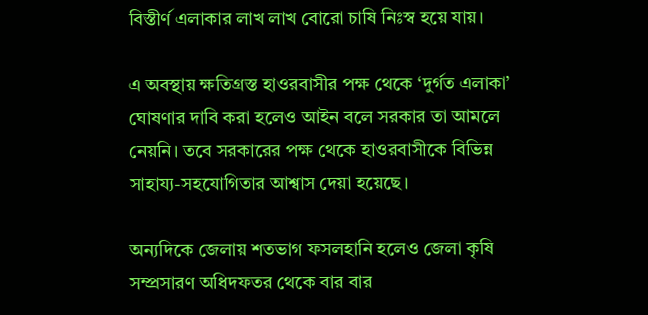বিস্তীর্ণ এলাকার লাখ লাখ বোরো চাষি নিঃস্ব হয়ে যায়।

এ অবস্থায় ক্ষতিগ্রস্ত হাওরবাসীর পক্ষ থেকে ‘দুর্গত এলাকা’ ঘোষণার দাবি করা হলেও আইন বলে সরকার তা আমলে নেয়নি। তবে সরকারের পক্ষ থেকে হাওরবাসীকে বিভিন্ন সাহায্য-সহযোগিতার আশ্বাস দেয়া হয়েছে।

অন্যদিকে জেলায় শতভাগ ফসলহানি হলেও জেলা কৃষি সম্প্রসারণ অধিদফতর থেকে বার বার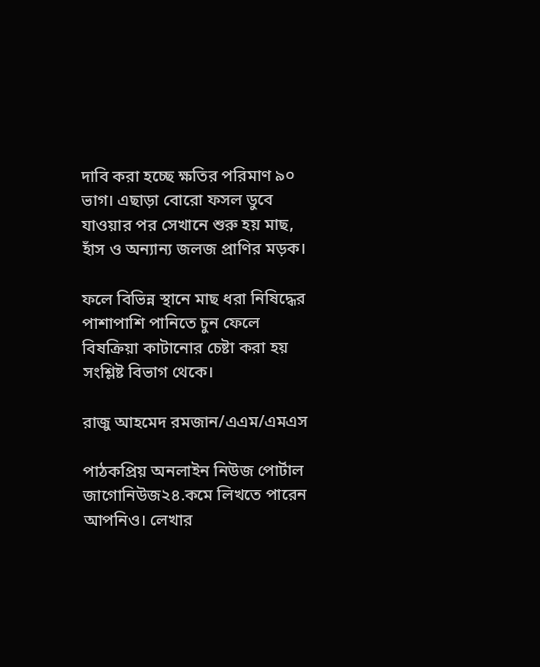দাবি করা হচ্ছে ক্ষতির পরিমাণ ৯০ ভাগ। এছাড়া বোরো ফসল ডুবে যাওয়ার পর সেখানে শুরু হয় মাছ, হাঁস ও অন্যান্য জলজ প্রাণির মড়ক।

ফলে বিভিন্ন স্থানে মাছ ধরা নিষিদ্ধের পাশাপাশি পানিতে চুন ফেলে বিষক্রিয়া কাটানোর চেষ্টা করা হয় সংশ্লিষ্ট বিভাগ থেকে।

রাজু আহমেদ রমজান/এএম/এমএস

পাঠকপ্রিয় অনলাইন নিউজ পোর্টাল জাগোনিউজ২৪.কমে লিখতে পারেন আপনিও। লেখার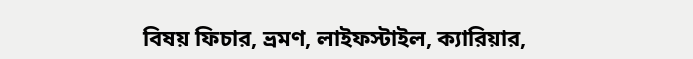বিষয় ফিচার, ভ্রমণ, লাইফস্টাইল, ক্যারিয়ার,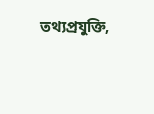তথ্যপ্রযুক্তি,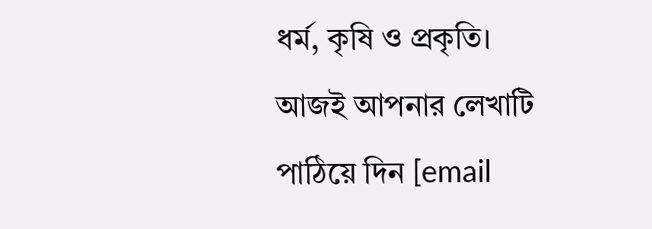ধর্ম, কৃষি ও প্রকৃতি। আজই আপনার লেখাটি পাঠিয়ে দিন [email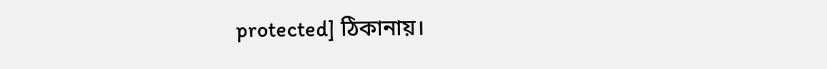protected] ঠিকানায়।